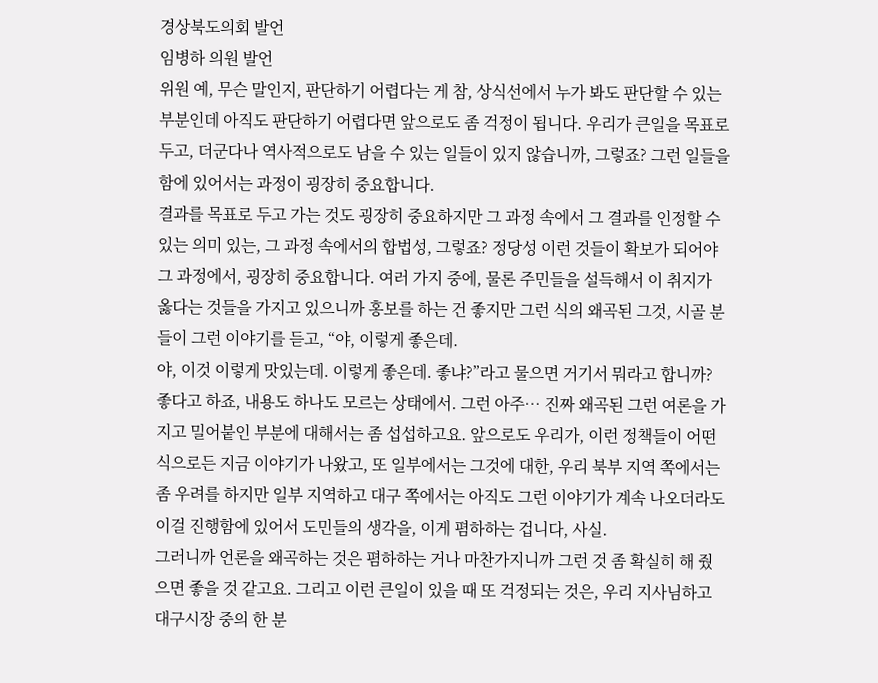경상북도의회 발언
임병하 의원 발언
위원 예, 무슨 말인지, 판단하기 어렵다는 게 참, 상식선에서 누가 봐도 판단할 수 있는 부분인데 아직도 판단하기 어렵다면 앞으로도 좀 걱정이 됩니다. 우리가 큰일을 목표로 두고, 더군다나 역사적으로도 남을 수 있는 일들이 있지 않습니까, 그렇죠? 그런 일들을 함에 있어서는 과정이 굉장히 중요합니다.
결과를 목표로 두고 가는 것도 굉장히 중요하지만 그 과정 속에서 그 결과를 인정할 수 있는 의미 있는, 그 과정 속에서의 합법성, 그렇죠? 정당성 이런 것들이 확보가 되어야 그 과정에서, 굉장히 중요합니다. 여러 가지 중에, 물론 주민들을 설득해서 이 취지가 옳다는 것들을 가지고 있으니까 홍보를 하는 건 좋지만 그런 식의 왜곡된 그것, 시골 분들이 그런 이야기를 듣고, “야, 이렇게 좋은데.
야, 이것 이렇게 맛있는데. 이렇게 좋은데. 좋냐?”라고 물으면 거기서 뭐라고 합니까?
좋다고 하죠, 내용도 하나도 모르는 상태에서. 그런 아주… 진짜 왜곡된 그런 여론을 가지고 밀어붙인 부분에 대해서는 좀 섭섭하고요. 앞으로도 우리가, 이런 정책들이 어떤 식으로든 지금 이야기가 나왔고, 또 일부에서는 그것에 대한, 우리 북부 지역 쪽에서는 좀 우려를 하지만 일부 지역하고 대구 쪽에서는 아직도 그런 이야기가 계속 나오더라도 이걸 진행함에 있어서 도민들의 생각을, 이게 폄하하는 겁니다, 사실.
그러니까 언론을 왜곡하는 것은 폄하하는 거나 마찬가지니까 그런 것 좀 확실히 해 줬으면 좋을 것 같고요. 그리고 이런 큰일이 있을 때 또 걱정되는 것은, 우리 지사님하고 대구시장 중의 한 분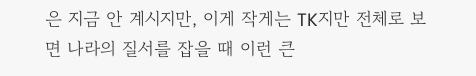은 지금 안 계시지만, 이게 작게는 TK지만 전체로 보면 나라의 질서를 잡을 때 이런 큰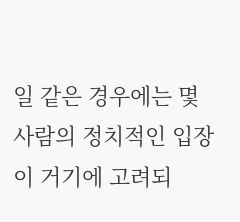일 같은 경우에는 몇 사람의 정치적인 입장이 거기에 고려되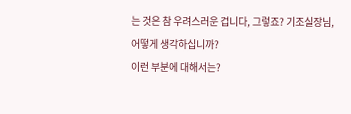는 것은 참 우려스러운 겁니다, 그렇죠? 기조실장님, 어떻게 생각하십니까?
이런 부분에 대해서는?